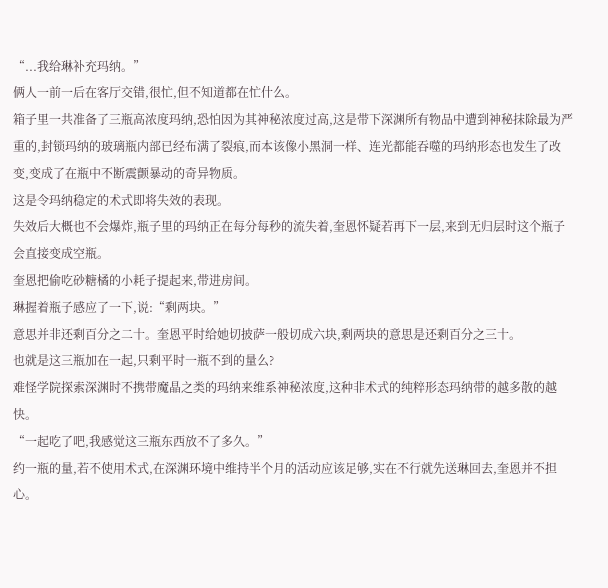“...我给琳补充玛纳。”
俩人一前一后在客厅交错,很忙,但不知道都在忙什么。
箱子里一共准备了三瓶高浓度玛纳,恐怕因为其神秘浓度过高,这是带下深渊所有物品中遭到神秘抹除最为严重的,封锁玛纳的玻璃瓶内部已经布满了裂痕,而本该像小黑洞一样、连光都能吞噬的玛纳形态也发生了改变,变成了在瓶中不断震颤暴动的奇异物质。
这是令玛纳稳定的术式即将失效的表现。
失效后大概也不会爆炸,瓶子里的玛纳正在每分每秒的流失着,奎恩怀疑若再下一层,来到无归层时这个瓶子会直接变成空瓶。
奎恩把偷吃砂糖橘的小耗子提起来,带进房间。
琳握着瓶子感应了一下,说:“剩两块。”
意思并非还剩百分之二十。奎恩平时给她切披萨一般切成六块,剩两块的意思是还剩百分之三十。
也就是这三瓶加在一起,只剩平时一瓶不到的量么?
难怪学院探索深渊时不携带魔晶之类的玛纳来维系神秘浓度,这种非术式的纯粹形态玛纳带的越多散的越快。
“一起吃了吧,我感觉这三瓶东西放不了多久。”
约一瓶的量,若不使用术式,在深渊环境中维持半个月的活动应该足够,实在不行就先送琳回去,奎恩并不担心。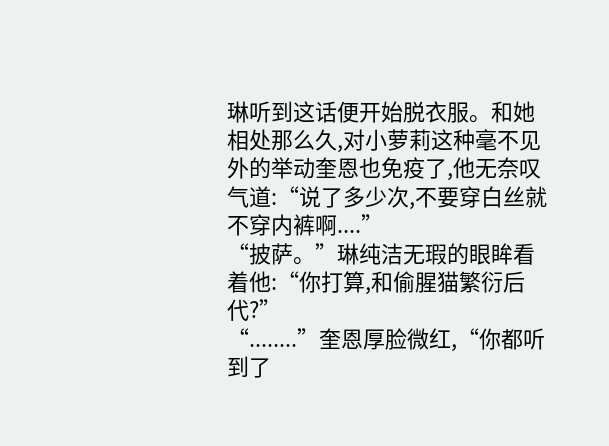琳听到这话便开始脱衣服。和她相处那么久,对小萝莉这种毫不见外的举动奎恩也免疫了,他无奈叹气道:“说了多少次,不要穿白丝就不穿内裤啊....”
“披萨。”琳纯洁无瑕的眼眸看着他:“你打算,和偷腥猫繁衍后代?”
“........”奎恩厚脸微红,“你都听到了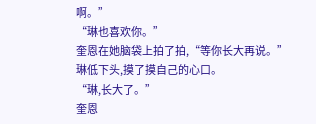啊。”
“琳也喜欢你。”
奎恩在她脑袋上拍了拍,“等你长大再说。”
琳低下头,摸了摸自己的心口。
“琳,长大了。”
奎恩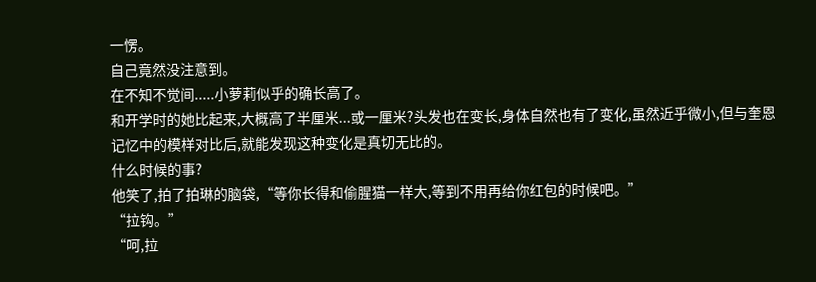一愣。
自己竟然没注意到。
在不知不觉间.....小萝莉似乎的确长高了。
和开学时的她比起来,大概高了半厘米...或一厘米?头发也在变长,身体自然也有了变化,虽然近乎微小,但与奎恩记忆中的模样对比后,就能发现这种变化是真切无比的。
什么时候的事?
他笑了,拍了拍琳的脑袋,“等你长得和偷腥猫一样大,等到不用再给你红包的时候吧。”
“拉钩。”
“呵,拉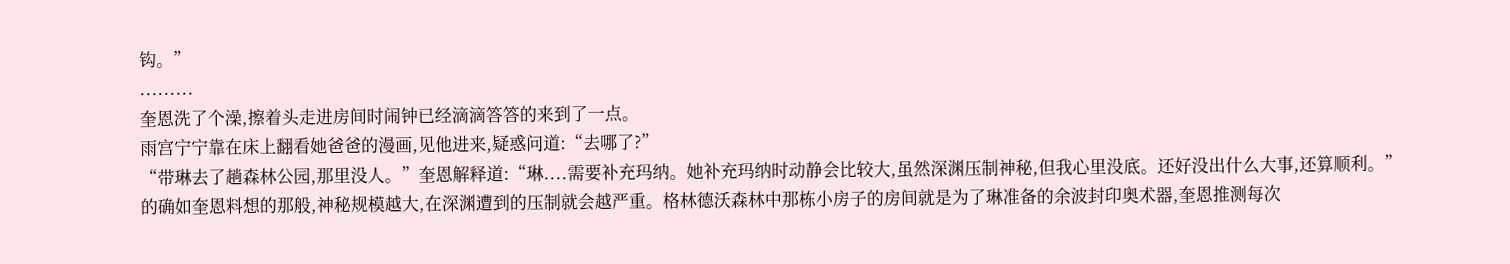钩。”
.........
奎恩洗了个澡,擦着头走进房间时闹钟已经滴滴答答的来到了一点。
雨宫宁宁靠在床上翻看她爸爸的漫画,见他进来,疑惑问道:“去哪了?”
“带琳去了趟森林公园,那里没人。”奎恩解释道:“琳....需要补充玛纳。她补充玛纳时动静会比较大,虽然深渊压制神秘,但我心里没底。还好没出什么大事,还算顺利。”
的确如奎恩料想的那般,神秘规模越大,在深渊遭到的压制就会越严重。格林德沃森林中那栋小房子的房间就是为了琳准备的余波封印奥术器,奎恩推测每次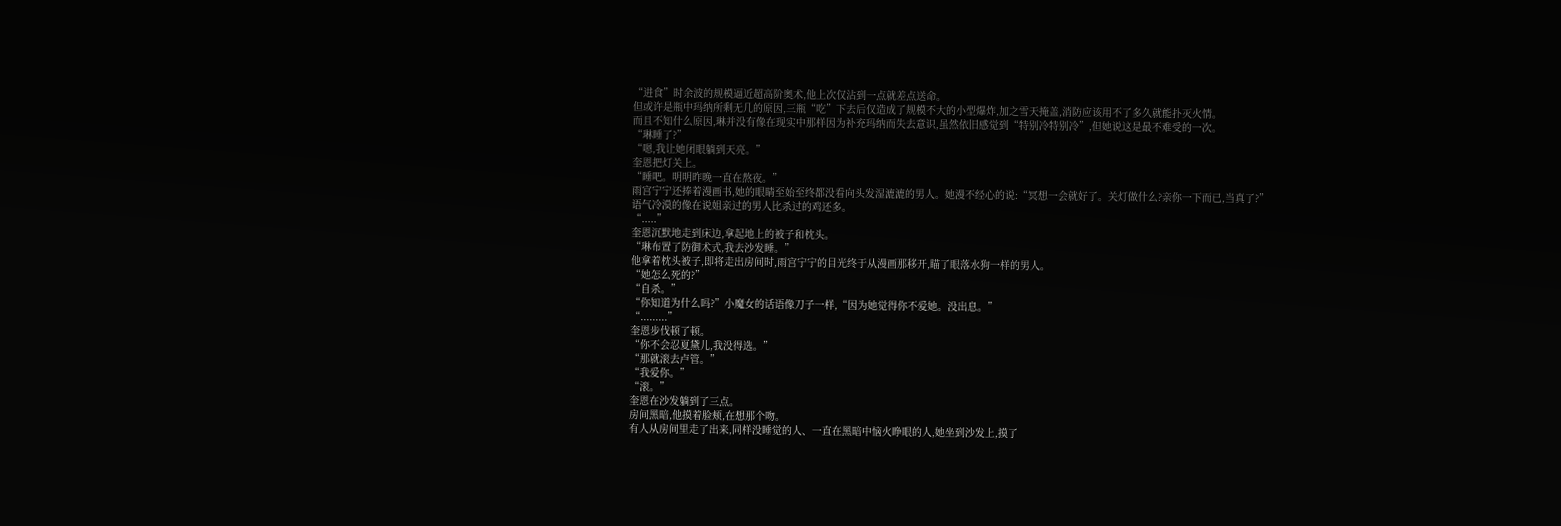“进食”时余波的规模逼近超高阶奥术,他上次仅沾到一点就差点送命。
但或许是瓶中玛纳所剩无几的原因,三瓶“吃”下去后仅造成了规模不大的小型爆炸,加之雪天掩盖,消防应该用不了多久就能扑灭火情。
而且不知什么原因,琳并没有像在现实中那样因为补充玛纳而失去意识,虽然依旧感觉到“特别冷特别冷”,但她说这是最不难受的一次。
“琳睡了?”
“嗯,我让她闭眼躺到天亮。”
奎恩把灯关上。
“睡吧。明明昨晚一直在熬夜。”
雨宫宁宁还捧着漫画书,她的眼睛至始至终都没看向头发湿漉漉的男人。她漫不经心的说:“冥想一会就好了。关灯做什么?亲你一下而已,当真了?”
语气冷漠的像在说姐亲过的男人比杀过的鸡还多。
“.....”
奎恩沉默地走到床边,拿起地上的被子和枕头。
“琳布置了防御术式,我去沙发睡。”
他拿着枕头被子,即将走出房间时,雨宫宁宁的目光终于从漫画那移开,瞄了眼落水狗一样的男人。
“她怎么死的?”
“自杀。”
“你知道为什么吗?”小魔女的话语像刀子一样,“因为她觉得你不爱她。没出息。”
“.........”
奎恩步伐顿了顿。
“你不会忍夏黛儿,我没得选。”
“那就滚去卢管。”
“我爱你。”
“滚。”
奎恩在沙发躺到了三点。
房间黑暗,他摸着脸颊,在想那个吻。
有人从房间里走了出来,同样没睡觉的人、一直在黑暗中恼火睁眼的人,她坐到沙发上,摸了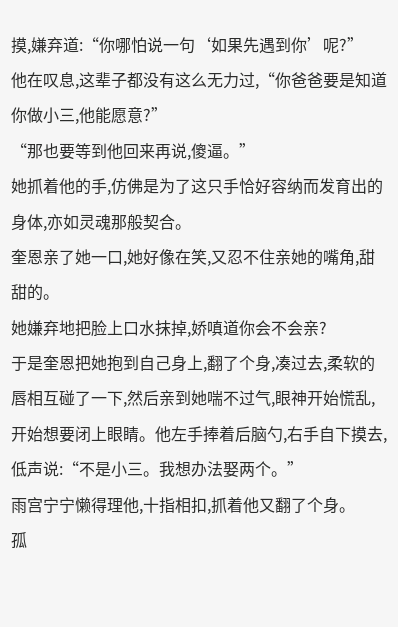摸,嫌弃道:“你哪怕说一句‘如果先遇到你’呢?”
他在叹息,这辈子都没有这么无力过,“你爸爸要是知道你做小三,他能愿意?”
“那也要等到他回来再说,傻逼。”
她抓着他的手,仿佛是为了这只手恰好容纳而发育出的身体,亦如灵魂那般契合。
奎恩亲了她一口,她好像在笑,又忍不住亲她的嘴角,甜甜的。
她嫌弃地把脸上口水抹掉,娇嗔道你会不会亲?
于是奎恩把她抱到自己身上,翻了个身,凑过去,柔软的唇相互碰了一下,然后亲到她喘不过气,眼神开始慌乱,开始想要闭上眼睛。他左手捧着后脑勺,右手自下摸去,低声说:“不是小三。我想办法娶两个。”
雨宫宁宁懒得理他,十指相扣,抓着他又翻了个身。
孤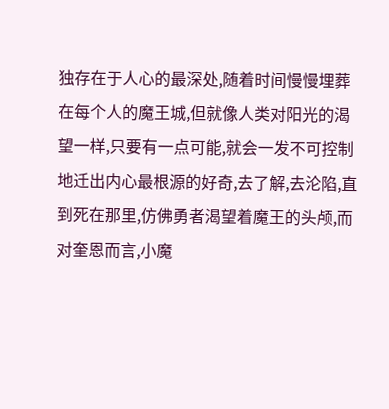独存在于人心的最深处,随着时间慢慢埋葬在每个人的魔王城,但就像人类对阳光的渴望一样,只要有一点可能,就会一发不可控制地迁出内心最根源的好奇,去了解,去沦陷,直到死在那里,仿佛勇者渴望着魔王的头颅,而对奎恩而言,小魔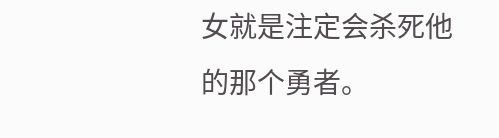女就是注定会杀死他的那个勇者。